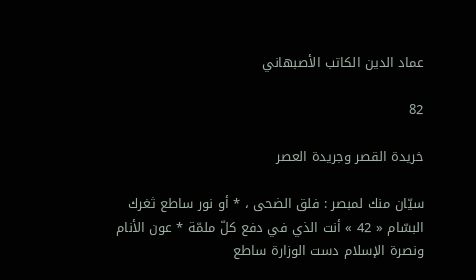عماد الدين الكاتب الأصبهاني

82

خريدة القصر وجريدة العصر

سيّان منك لمبصر : فلق الضحى ، * أو نور ساطع ثغرك البسّام « 42 » أنت الذي في دفع كلّ ملمّة * عون الأنام ونصرة الإسلام دست الوزارة ساطع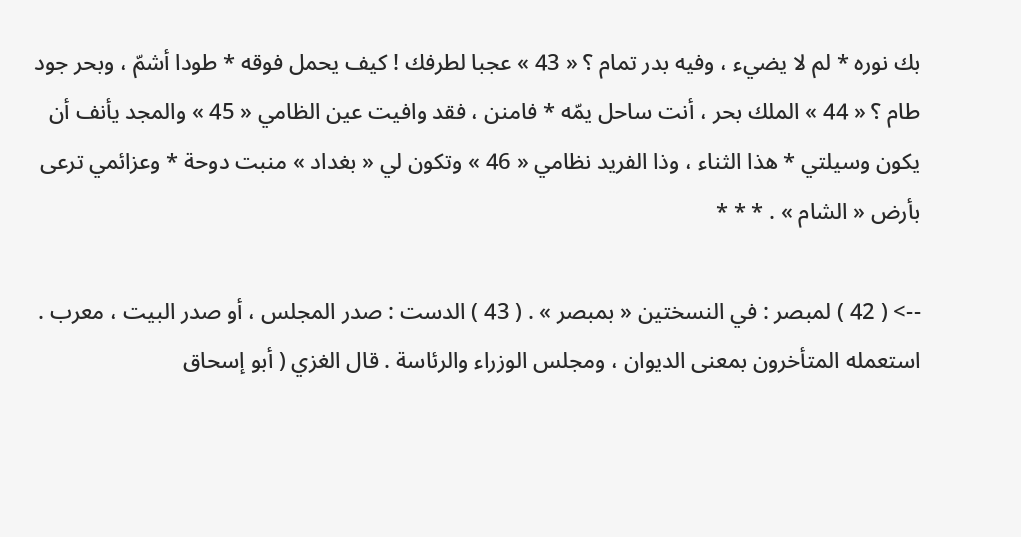بك نوره * لم لا يضيء ، وفيه بدر تمام ؟ « 43 » عجبا لطرفك ! كيف يحمل فوقه * طودا أشمّ ، وبحر جود طام ؟ « 44 » الملك بحر ، أنت ساحل يمّه * فامنن ، فقد وافيت عين الظامي « 45 » والمجد يأنف أن يكون وسيلتي * هذا الثناء ، وذا الفريد نظامي « 46 » وتكون لي « بغداد » منبت دوحة * وعزائمي ترعى بأرض « الشام » . * * *

--> ( 42 ) لمبصر : في النسختين « بمبصر » . ( 43 ) الدست : صدر المجلس ، أو صدر البيت ، معرب . استعمله المتأخرون بمعنى الديوان ، ومجلس الوزراء والرئاسة . قال الغزي ( أبو إسحاق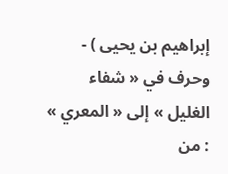إبراهيم بن يحيى ) - وحرف في « شفاء الغليل » إلى « المعري » : من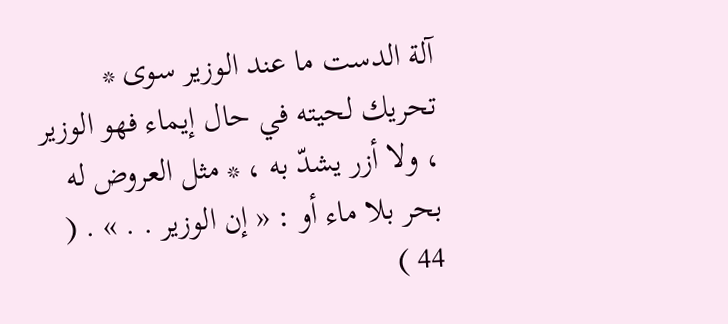آلة الدست ما عند الوزير سوى * تحريك لحيته في حال إيماء فهو الوزير ، ولا أزر يشدّ به ، * مثل العروض له بحر بلا ماء أو : « إن الوزير . . » . ( 44 )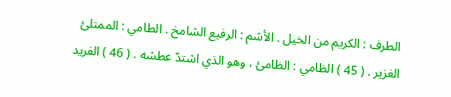الطرف : الكريم من الخيل . الأشم : الرفيع الشامخ . الطامي : الممتلئ الغزير . ( 45 ) الظامي : الظامئ ، وهو الذي اشتدّ عطشه . ( 46 ) الفريد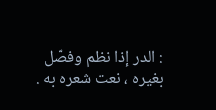: الدر إذا نظم وفصّل بغيره ، نعت شعره به .